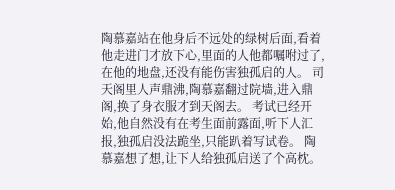陶慕嘉站在他身后不远处的绿树后面,看着他走进门才放下心,里面的人他都嘱咐过了,在他的地盘,还没有能伤害独孤启的人。 司天阁里人声鼎沸,陶慕嘉翻过院墙,进入鼎阁,换了身衣服才到天阁去。 考试已经开始,他自然没有在考生面前露面,听下人汇报,独孤启没法跪坐,只能趴着写试卷。 陶慕嘉想了想,让下人给独孤启送了个高枕。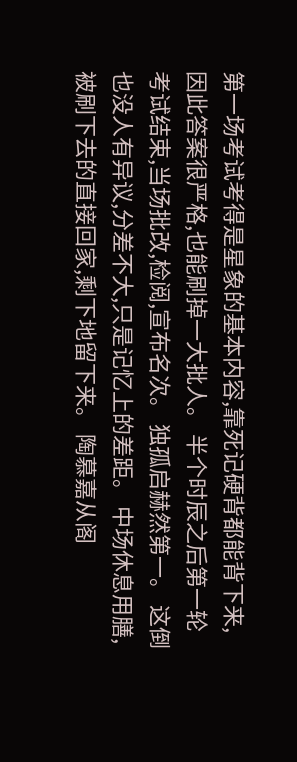第一场考试考得是星象的基本内容,靠死记硬背都能背下来,因此答案很严格,也能刷掉一大批人。 半个时辰之后第一轮考试结束,当场批改,检阅,宣布名次。 独孤启赫然第一。 这倒也没人有异议,分差不大,只是记忆上的差距。 中场休息用膳,被刷下去的直接回家,剩下地留下来。 陶慕嘉从阁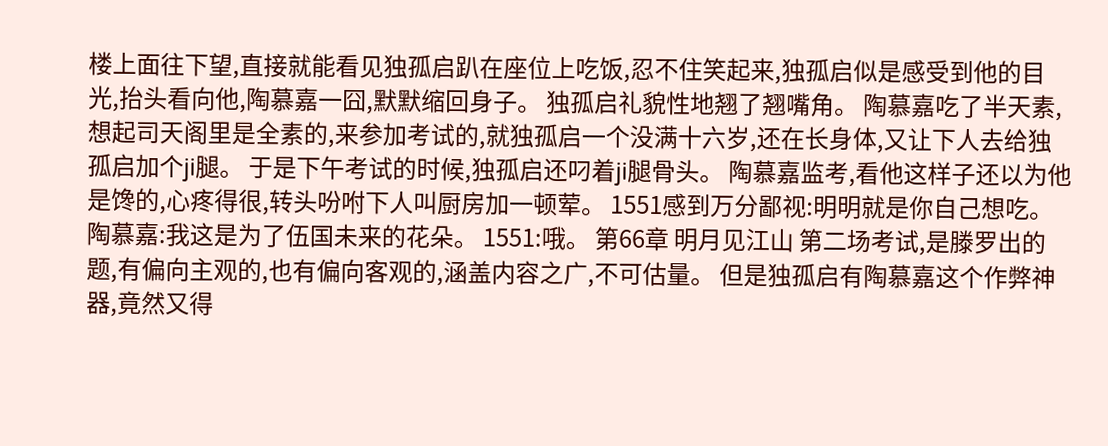楼上面往下望,直接就能看见独孤启趴在座位上吃饭,忍不住笑起来,独孤启似是感受到他的目光,抬头看向他,陶慕嘉一囧,默默缩回身子。 独孤启礼貌性地翘了翘嘴角。 陶慕嘉吃了半天素,想起司天阁里是全素的,来参加考试的,就独孤启一个没满十六岁,还在长身体,又让下人去给独孤启加个ji腿。 于是下午考试的时候,独孤启还叼着ji腿骨头。 陶慕嘉监考,看他这样子还以为他是馋的,心疼得很,转头吩咐下人叫厨房加一顿荤。 1551感到万分鄙视:明明就是你自己想吃。 陶慕嘉:我这是为了伍国未来的花朵。 1551:哦。 第66章 明月见江山 第二场考试,是滕罗出的题,有偏向主观的,也有偏向客观的,涵盖内容之广,不可估量。 但是独孤启有陶慕嘉这个作弊神器,竟然又得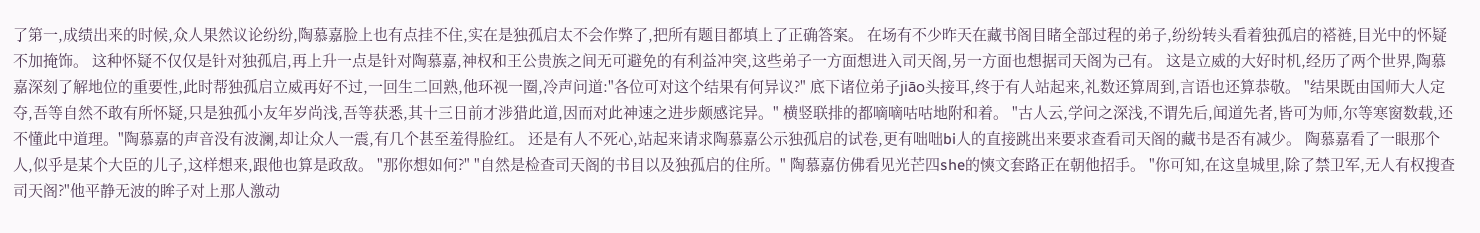了第一,成绩出来的时候,众人果然议论纷纷,陶慕嘉脸上也有点挂不住,实在是独孤启太不会作弊了,把所有题目都填上了正确答案。 在场有不少昨天在藏书阁目睹全部过程的弟子,纷纷转头看着独孤启的褡裢,目光中的怀疑不加掩饰。 这种怀疑不仅仅是针对独孤启,再上升一点是针对陶慕嘉,神权和王公贵族之间无可避免的有利益冲突,这些弟子一方面想进入司天阁,另一方面也想据司天阁为己有。 这是立威的大好时机,经历了两个世界,陶慕嘉深刻了解地位的重要性,此时帮独孤启立威再好不过,一回生二回熟,他环视一圈,冷声问道:"各位可对这个结果有何异议?" 底下诸位弟子jiāo头接耳,终于有人站起来,礼数还算周到,言语也还算恭敬。 "结果既由国师大人定夺,吾等自然不敢有所怀疑,只是独孤小友年岁尚浅,吾等获悉,其十三日前才涉猎此道,因而对此神速之进步颇感诧异。" 横竖联排的都嘀嘀咕咕地附和着。 "古人云,学问之深浅,不谓先后,闻道先者,皆可为师,尔等寒窗数载,还不懂此中道理。"陶慕嘉的声音没有波澜,却让众人一震,有几个甚至羞得脸红。 还是有人不死心,站起来请求陶慕嘉公示独孤启的试卷,更有咄咄bi人的直接跳出来要求查看司天阁的藏书是否有减少。 陶慕嘉看了一眼那个人,似乎是某个大臣的儿子,这样想来,跟他也算是政敌。 "那你想如何?" "自然是检查司天阁的书目以及独孤启的住所。" 陶慕嘉仿佛看见光芒四she的慡文套路正在朝他招手。 "你可知,在这皇城里,除了禁卫军,无人有权搜查司天阁?"他平静无波的眸子对上那人激动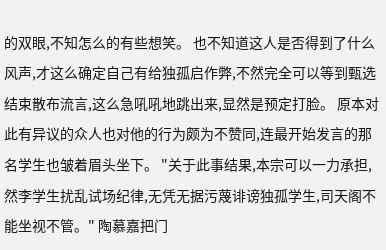的双眼,不知怎么的有些想笑。 也不知道这人是否得到了什么风声,才这么确定自己有给独孤启作弊,不然完全可以等到甄选结束散布流言,这么急吼吼地跳出来,显然是预定打脸。 原本对此有异议的众人也对他的行为颇为不赞同,连最开始发言的那名学生也皱着眉头坐下。 "关于此事结果,本宗可以一力承担,然李学生扰乱试场纪律,无凭无据污蔑诽谤独孤学生,司天阁不能坐视不管。" 陶慕嘉把门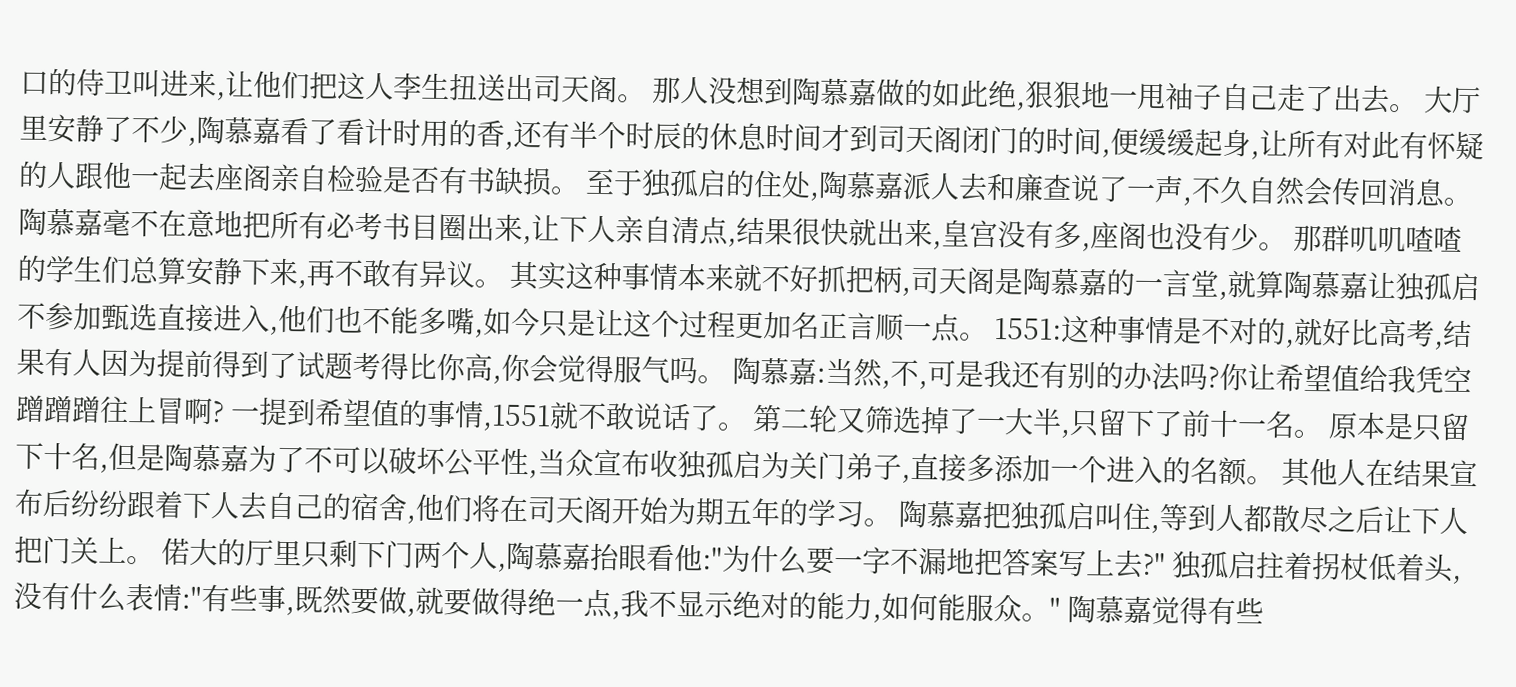口的侍卫叫进来,让他们把这人李生扭送出司天阁。 那人没想到陶慕嘉做的如此绝,狠狠地一甩袖子自己走了出去。 大厅里安静了不少,陶慕嘉看了看计时用的香,还有半个时辰的休息时间才到司天阁闭门的时间,便缓缓起身,让所有对此有怀疑的人跟他一起去座阁亲自检验是否有书缺损。 至于独孤启的住处,陶慕嘉派人去和廉查说了一声,不久自然会传回消息。 陶慕嘉毫不在意地把所有必考书目圈出来,让下人亲自清点,结果很快就出来,皇宫没有多,座阁也没有少。 那群叽叽喳喳的学生们总算安静下来,再不敢有异议。 其实这种事情本来就不好抓把柄,司天阁是陶慕嘉的一言堂,就算陶慕嘉让独孤启不参加甄选直接进入,他们也不能多嘴,如今只是让这个过程更加名正言顺一点。 1551:这种事情是不对的,就好比高考,结果有人因为提前得到了试题考得比你高,你会觉得服气吗。 陶慕嘉:当然,不,可是我还有别的办法吗?你让希望值给我凭空蹭蹭蹭往上冒啊? 一提到希望值的事情,1551就不敢说话了。 第二轮又筛选掉了一大半,只留下了前十一名。 原本是只留下十名,但是陶慕嘉为了不可以破坏公平性,当众宣布收独孤启为关门弟子,直接多添加一个进入的名额。 其他人在结果宣布后纷纷跟着下人去自己的宿舍,他们将在司天阁开始为期五年的学习。 陶慕嘉把独孤启叫住,等到人都散尽之后让下人把门关上。 偌大的厅里只剩下门两个人,陶慕嘉抬眼看他:"为什么要一字不漏地把答案写上去?" 独孤启拄着拐杖低着头,没有什么表情:"有些事,既然要做,就要做得绝一点,我不显示绝对的能力,如何能服众。" 陶慕嘉觉得有些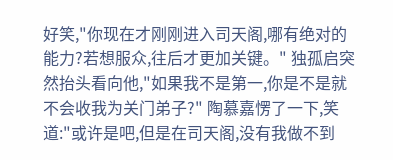好笑,"你现在才刚刚进入司天阁,哪有绝对的能力?若想服众,往后才更加关键。" 独孤启突然抬头看向他,"如果我不是第一,你是不是就不会收我为关门弟子?" 陶慕嘉愣了一下,笑道:"或许是吧,但是在司天阁,没有我做不到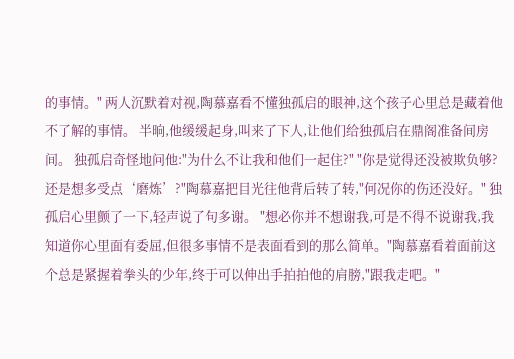的事情。" 两人沉默着对视,陶慕嘉看不懂独孤启的眼神,这个孩子心里总是藏着他不了解的事情。 半晌,他缓缓起身,叫来了下人,让他们给独孤启在鼎阁准备间房间。 独孤启奇怪地问他:"为什么不让我和他们一起住?" "你是觉得还没被欺负够?还是想多受点‘磨炼’?"陶慕嘉把目光往他背后转了转,"何况你的伤还没好。" 独孤启心里颤了一下,轻声说了句多谢。 "想必你并不想谢我,可是不得不说谢我,我知道你心里面有委屈,但很多事情不是表面看到的那么简单。"陶慕嘉看着面前这个总是紧握着拳头的少年,终于可以伸出手拍拍他的肩膀,"跟我走吧。"